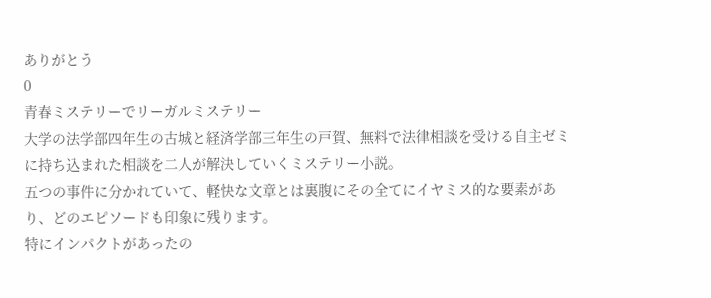ありがとう
0
青春ミステリーでリーガルミステリー
大学の法学部四年生の古城と経済学部三年生の戸賀、無料で法律相談を受ける自主ゼミに持ち込まれた相談を二人が解決していくミステリー小説。
五つの事件に分かれていて、軽快な文章とは裏腹にその全てにイヤミス的な要素があり、どのエピソードも印象に残ります。
特にインパクトがあったの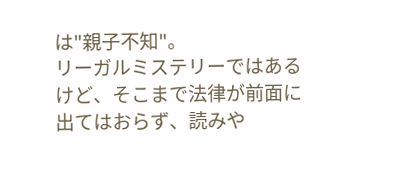は"親子不知"。
リーガルミステリーではあるけど、そこまで法律が前面に出てはおらず、読みや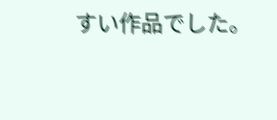すい作品でした。